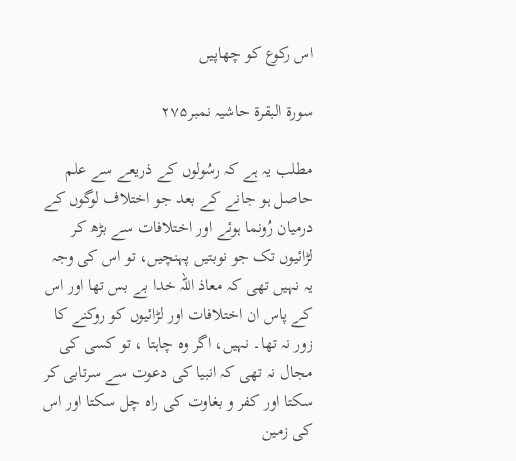اس رکوع کو چھاپیں

سورة البقرة حاشیہ نمبر۲۷۵

مطلب یہ ہے کہ رسُولوں کے ذریعے سے علم حاصل ہو جانے کے بعد جو اختلاف لوگوں کے درمیان رُونما ہوئے اور اختلافات سے بڑھ کر لڑائیوں تک جو نوبتیں پہنچیں، تو اس کی وجہ  یہ نہیں تھی کہ معاذ اللہ خدا بے بس تھا اور اس کے پاس ان اختلافات اور لڑائیوں کو روکنے کا زور نہ تھا۔ نہیں، اگر وہ چاہتا ، تو کسی کی مجال نہ تھی کہ انبیا کی دعوت سے سرتابی کر سکتا اور کفر و بغاوت کی راہ چل سکتا اور اس کی زمین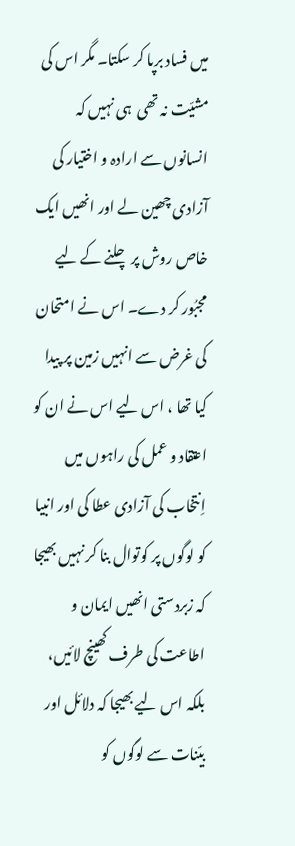میں فساد برپا کر سکتا۔ مگر اس کی مشیّت نہ تھی  ہی نہیں کہ انسانوں سے ارادہ و اختیار کی آزادی چھین لے اور انھیں ایک خاص روش پر چلنے کے لیے مجبُور کر دے۔ اس نے امتحان کی غرض سے انہیں زمین پر پیدا کیا تھا ، اس لیے اس نے ان کو اعتقاد و عمل کی راہوں میں اِنتخاب کی آزادی عطا کی اور انبیا کو لوگوں پر کوتوال بنا کر نہیں بھیجا کہ زبردستی انھیں ایمان و اطاعت کی طرف کھینچ لائیں، بلکہ اس لیے بھیجا کہ دلائل اور بیّنات سے لوگوں کو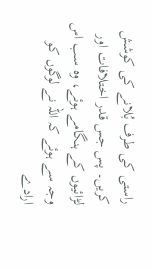راستی کی طرف بُلانے کی کوشش کریں۔ پس جس قدر اختلافات اور لڑائیوں کے ہنگامے ہوئے، وہ سب اس وجہ سے ہوئے کہ اللہ نے لوگوں کو ارادے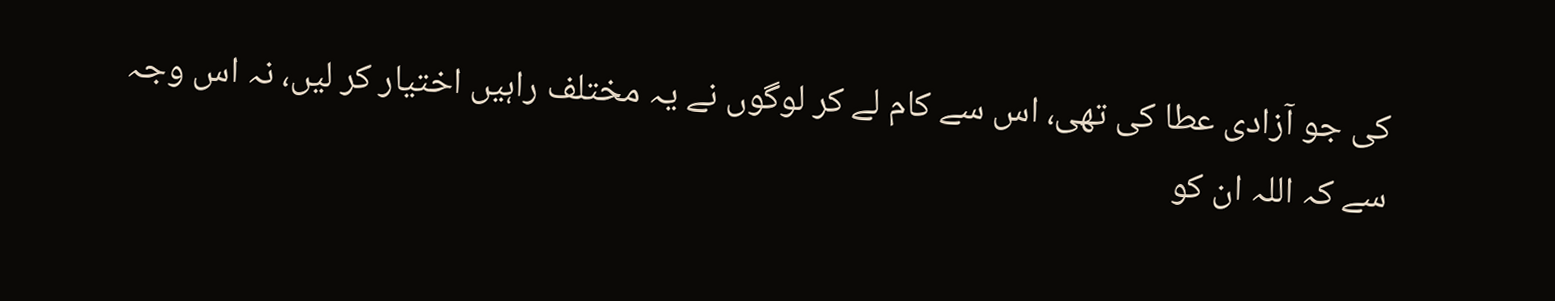کی جو آزادی عطا کی تھی، اس سے کام لے کر لوگوں نے یہ مختلف راہیں اختیار کر لیں، نہ اس وجہ سے کہ اللہ ان کو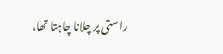راستی پر چلانا چاہتا تھا،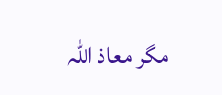مگر معاذ اللہ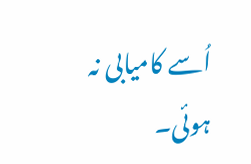اُسے کامیابی نہ ہوئی۔